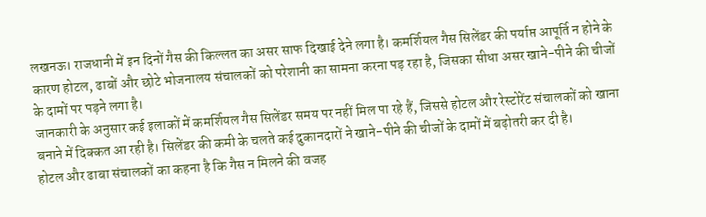लखनऊ। राजधानी में इन दिनों गैस की किल्लत का असर साफ दिखाई देने लगा है। कमर्शियल गैस सिलेंडर की पर्याप्त आपूर्ति न होने के कारण होटल, ढाबों और छोटे भोजनालय संचालकों को परेशानी का सामना करना पड़ रहा है, जिसका सीधा असर खाने-पीने की चीजों के दामों पर पड़ने लगा है।
जानकारी के अनुसार कई इलाकों में कमर्शियल गैस सिलेंडर समय पर नहीं मिल पा रहे हैं, जिससे होटल और रेस्टोरेंट संचालकों को खाना बनाने में दिक्कत आ रही है। सिलेंडर की कमी के चलते कई दुकानदारों ने खाने-पीने की चीजों के दामों में बढ़ोतरी कर दी है।
होटल और ढाबा संचालकों का कहना है कि गैस न मिलने की वजह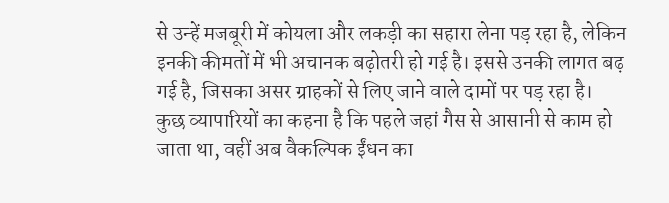से उन्हें मजबूरी में कोयला और लकड़ी का सहारा लेना पड़ रहा है, लेकिन इनकी कीमतों में भी अचानक बढ़ोतरी हो गई है। इससे उनकी लागत बढ़ गई है, जिसका असर ग्राहकों से लिए जाने वाले दामों पर पड़ रहा है।
कुछ व्यापारियों का कहना है कि पहले जहां गैस से आसानी से काम हो जाता था, वहीं अब वैकल्पिक ईंधन का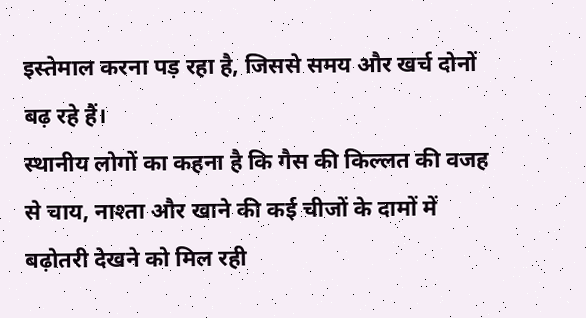इस्तेमाल करना पड़ रहा है, जिससे समय और खर्च दोनों बढ़ रहे हैं।
स्थानीय लोगों का कहना है कि गैस की किल्लत की वजह से चाय, नाश्ता और खाने की कई चीजों के दामों में बढ़ोतरी देखने को मिल रही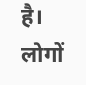है। लोगों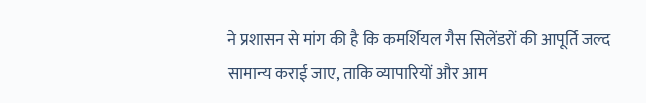ने प्रशासन से मांग की है कि कमर्शियल गैस सिलेंडरों की आपूर्ति जल्द सामान्य कराई जाए, ताकि व्यापारियों और आम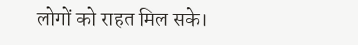लोगों को राहत मिल सके।